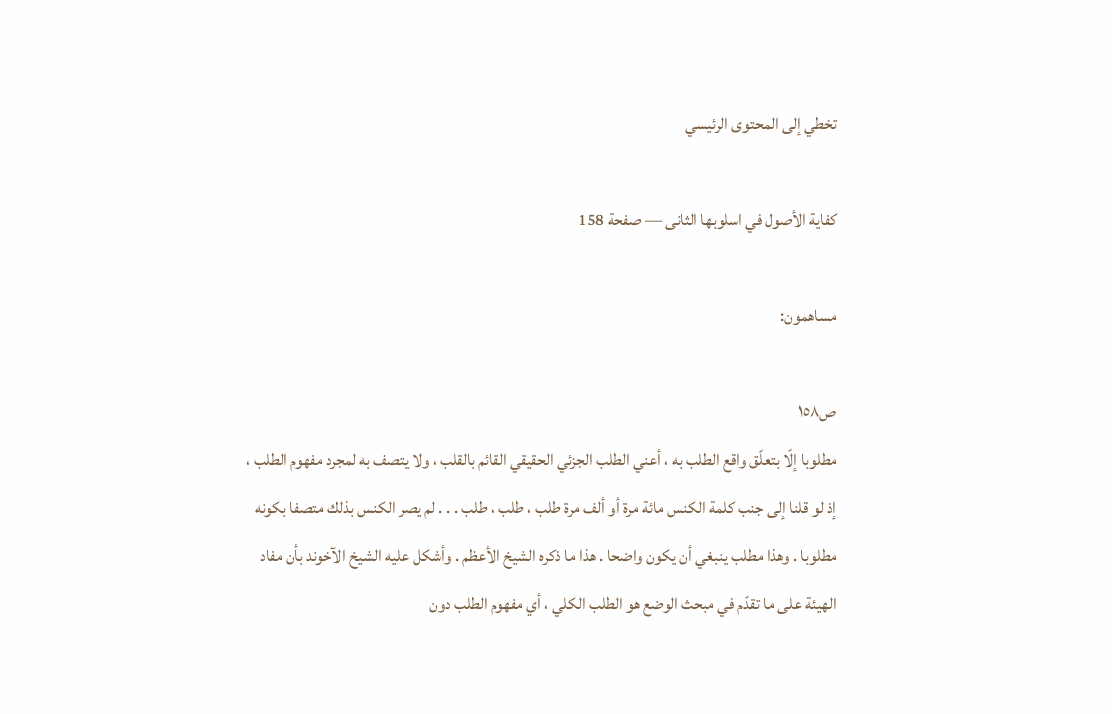تخطي إلى المحتوى الرئيسي

كفاية الأصول في اسلوبها الثانى — صفحة 158

مساهمون:

ص١٥٨
مطلوبا إلّا بتعلّق واقع الطلب به ، أعني الطلب الجزئي الحقيقي القائم بالقلب ، ولا يتصف به لمجرد مفهوم الطلب ، إذ لو قلنا إلى جنب كلمة الكنس مائة مرة أو ألف مرة طلب ، طلب ، طلب . . . لم يصر الكنس بذلك متصفا بكونه مطلوبا . وهذا مطلب ينبغي أن يكون واضحا . هذا ما ذكره الشيخ الأعظم . وأشكل عليه الشيخ الآخوند بأن مفاد الهيئة على ما تقدّم في مبحث الوضع هو الطلب الكلي ، أي مفهوم الطلب دون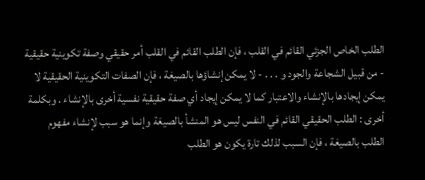الطلب الخاص الجزئي القائم في القلب ، فإن الطلب القائم في القلب أمر حقيقي وصفة تكوينية حقيقية - من قبيل الشجاعة والجود و . . . - لا يمكن إنشاؤها بالصيغة ، فإن الصفات التكوينية الحقيقية لا يمكن إيجادها بالإنشاء والاعتبار كما لا يمكن إيجاد أي صفة حقيقية نفسية أخرى بالإنشاء . وبكلمة أخرى : الطلب الحقيقي القائم في النفس ليس هو المنشأ بالصيغة وإنما هو سبب لإنشاء مفهوم الطلب بالصيغة ، فإن السبب لذلك تارة يكون هو الطلب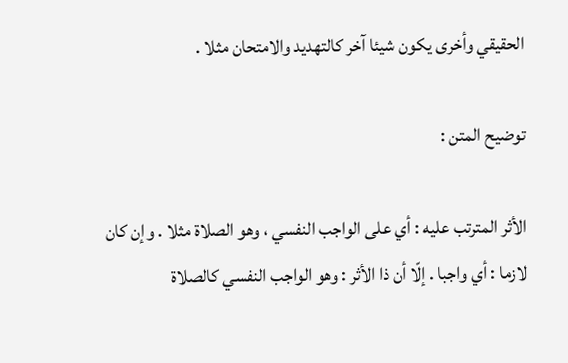الحقيقي وأخرى يكون شيئا آخر كالتهديد والامتحان مثلا .

توضيح المتن :

الأثر المترتب عليه : أي على الواجب النفسي ، وهو الصلاة مثلا . وإن كان لازما : أي واجبا . إلّا أن ذا الأثر : وهو الواجب النفسي كالصلاة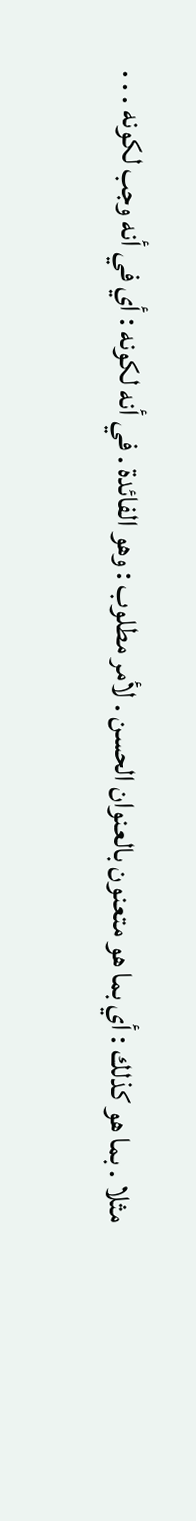مثلا . بما هو كذلك : أي بما هو متعنون بالعنوان الحسن . لأمر مطلوب : وهو الفائدة . في أنه لكونه : أي في أنه وجب لكونه . . .